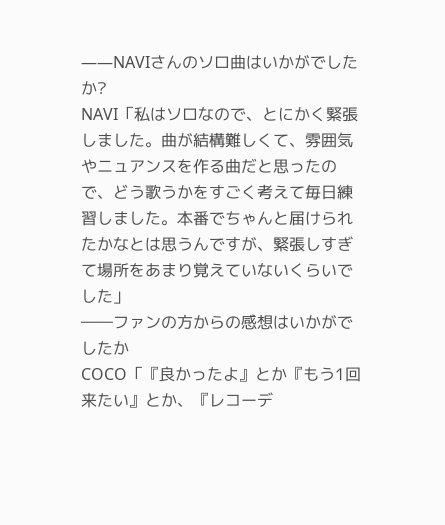――NAVIさんのソロ曲はいかがでしたか?
NAVI「私はソロなので、とにかく緊張しました。曲が結構難しくて、雰囲気やニュアンスを作る曲だと思ったので、どう歌うかをすごく考えて毎日練習しました。本番でちゃんと届けられたかなとは思うんですが、緊張しすぎて場所をあまり覚えていないくらいでした」
――ファンの方からの感想はいかがでしたか
COCO「『良かったよ』とか『もう1回来たい』とか、『レコーデ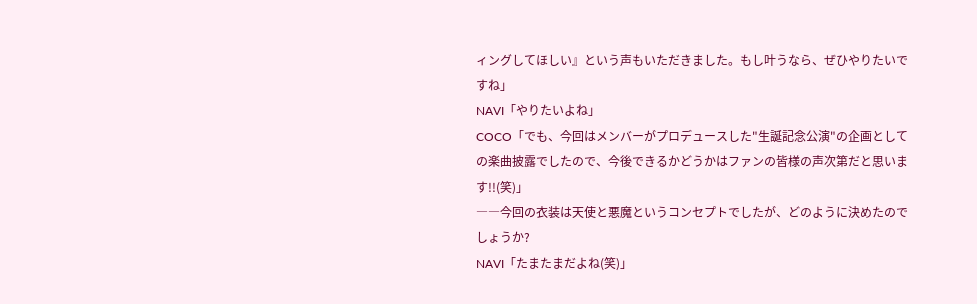ィングしてほしい』という声もいただきました。もし叶うなら、ぜひやりたいですね」
NAVI「やりたいよね」
COCO「でも、今回はメンバーがプロデュースした"生誕記念公演"の企画としての楽曲披露でしたので、今後できるかどうかはファンの皆様の声次第だと思います!!(笑)」
――今回の衣装は天使と悪魔というコンセプトでしたが、どのように決めたのでしょうか?
NAVI「たまたまだよね(笑)」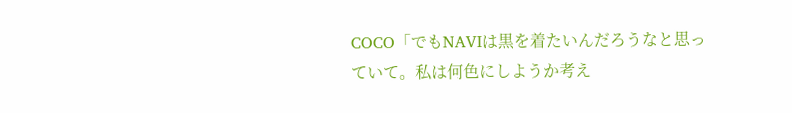COCO「でもNAVIは黒を着たいんだろうなと思っていて。私は何色にしようか考え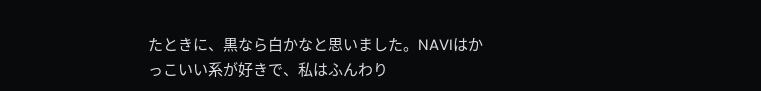たときに、黒なら白かなと思いました。NAVIはかっこいい系が好きで、私はふんわり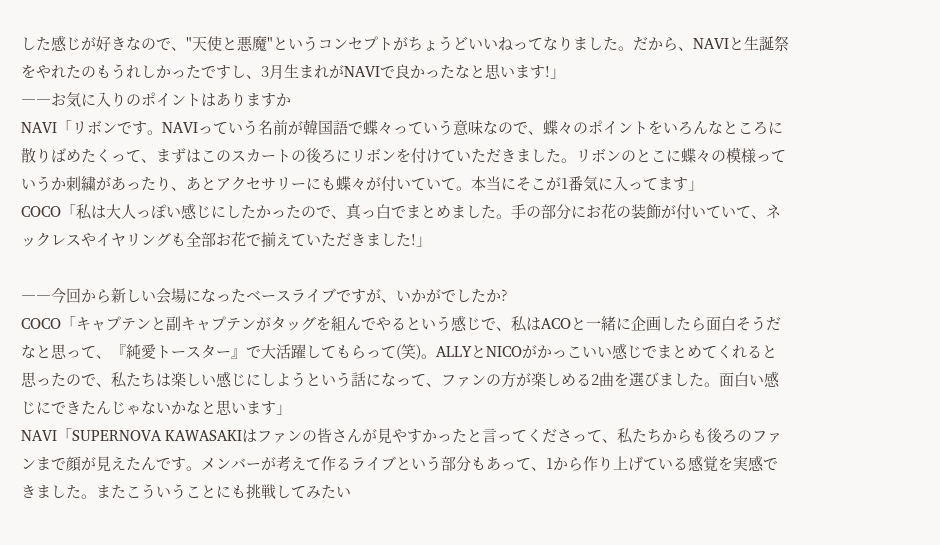した感じが好きなので、"天使と悪魔"というコンセプトがちょうどいいねってなりました。だから、NAVIと生誕祭をやれたのもうれしかったですし、3月生まれがNAVIで良かったなと思います!」
――お気に入りのポイントはありますか
NAVI「リボンです。NAVIっていう名前が韓国語で蝶々っていう意味なので、蝶々のポイントをいろんなところに散りばめたくって、まずはこのスカートの後ろにリボンを付けていただきました。リボンのとこに蝶々の模様っていうか刺繍があったり、あとアクセサリーにも蝶々が付いていて。本当にそこが1番気に入ってます」
COCO「私は大人っぽい感じにしたかったので、真っ白でまとめました。手の部分にお花の装飾が付いていて、ネックレスやイヤリングも全部お花で揃えていただきました!」

――今回から新しい会場になったベースライブですが、いかがでしたか?
COCO「キャプテンと副キャプテンがタッグを組んでやるという感じで、私はACOと一緒に企画したら面白そうだなと思って、『純愛トースター』で大活躍してもらって(笑)。ALLYとNICOがかっこいい感じでまとめてくれると思ったので、私たちは楽しい感じにしようという話になって、ファンの方が楽しめる2曲を選びました。面白い感じにできたんじゃないかなと思います」
NAVI「SUPERNOVA KAWASAKIはファンの皆さんが見やすかったと言ってくださって、私たちからも後ろのファンまで顔が見えたんです。メンバーが考えて作るライブという部分もあって、1から作り上げている感覚を実感できました。またこういうことにも挑戦してみたい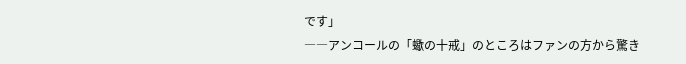です」
――アンコールの「蠍の十戒」のところはファンの方から驚き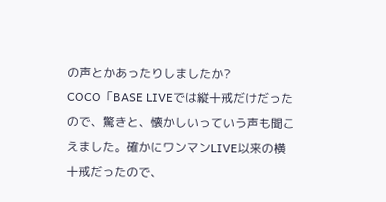の声とかあったりしましたか?
COCO「BASE LIVEでは縦十戒だけだったので、驚きと、懐かしいっていう声も聞こえました。確かにワンマンLIVE以来の横十戒だったので、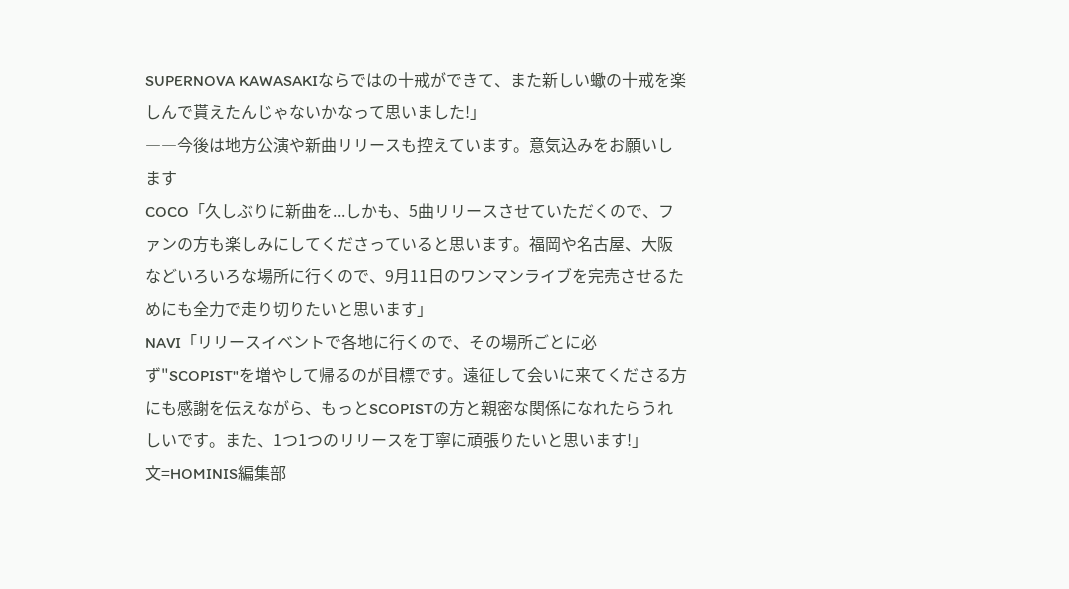SUPERNOVA KAWASAKIならではの十戒ができて、また新しい蠍の十戒を楽しんで貰えたんじゃないかなって思いました!」
――今後は地方公演や新曲リリースも控えています。意気込みをお願いします
COCO「久しぶりに新曲を...しかも、5曲リリースさせていただくので、ファンの方も楽しみにしてくださっていると思います。福岡や名古屋、大阪などいろいろな場所に行くので、9月11日のワンマンライブを完売させるためにも全力で走り切りたいと思います」
NAVI「リリースイベントで各地に行くので、その場所ごとに必ず"SCOPIST"を増やして帰るのが目標です。遠征して会いに来てくださる方にも感謝を伝えながら、もっとSCOPISTの方と親密な関係になれたらうれしいです。また、1つ1つのリリースを丁寧に頑張りたいと思います!」
文=HOMINIS編集部